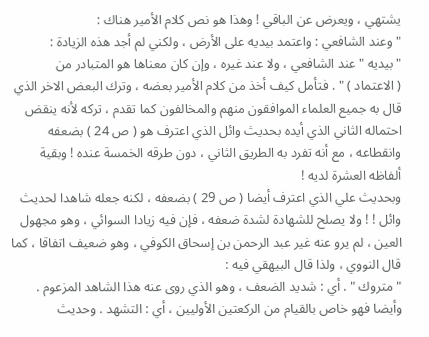يشتهي ، ويعرض عن الباقي ! وهذا هو نص كلام الأمير هناك :
" وعند الشافعي : واعتمد بيديه على الأرض ، ولكني لم أجد هذه الزيادة :
" بيديه " عند الشافعي ، ولا عند غيره ، وإن كان معناها هو المتبادر من
( الاعتماد ) " . فتأمل كيف أخذ من كلام الأمير بعضه ، وترك البعض الاخر الذي
قال به جميع العلماء الموافقون منهم والمخالفون كما تقدم ، تركه لأنه ينقض
احتماله الثاني الذي أيده بحديث وائل الذي اعترف هو ( ص 24 ) بضعفه
وانقطاعه ، مع أنه تفرد به الطريق الثاني ، دون طرقه الخمسة عنده ! وبقية
ألفاظه العشرة لديه !
وبحديث علي الذي اعترف أيضا ( ص 29 ) بضعفه ، لكنه جعله شاهدا لحديث
وائل ! ! ولا يصلح للشهادة لشدة ضعفه ، فإن فيه زيادا السوائي ، وهو مجهول
العين ، لم يرو عنه غير عبد الرحمن بن إسحاق الكوفي ، وهو ضعيف اتفاقا ، كما
قال النووي ، ولذا قال البيهقي فيه :
" متروك " . أي : شديد الضعف ، وهو الذي روى عنه هذا الشاهد المزعوم .
وأيضا فهو خاص بالقيام من الركعتين الأوليين ، أي : التشهد . وحديث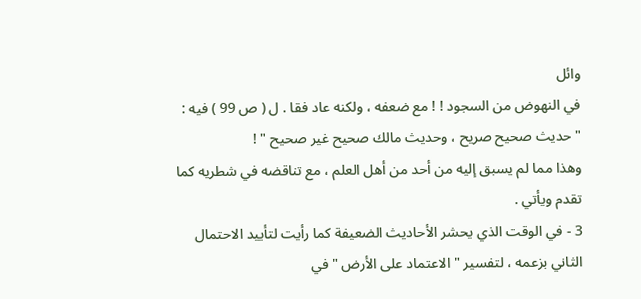وائل
في النهوض من السجود ! ! مع ضعفه ، ولكنه عاد فقا . ل ( ص 99 ) فيه :
" حديث صحيح صريح ، وحديث مالك صحيح غير صحيح " !
وهذا مما لم يسبق إليه من أحد من أهل العلم ، مع تناقضه في شطريه كما
تقدم ويأتي .
3 - في الوقت الذي يحشر الأحاديث الضعيفة كما رأيت لتأييد الاحتمال
الثاني بزعمه ، لتفسير " الاعتماد على الأرض " في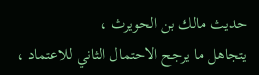حديث مالك بن الحويرث ،
يتجاهل ما يرجح الاحتمال الثاني للاعتماد ،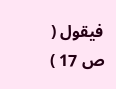فيقول ( ص 17 )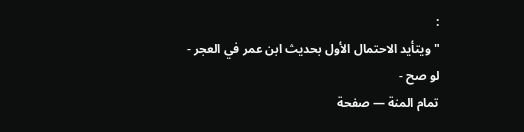:
" ويتأيد الاحتمال الأول بحديث ابن عمر في العجر - لو صح -
تمام المنة — صفحة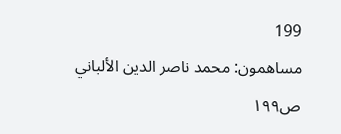199
مساهمون: محمد ناصر الدين الألباني
ص١٩٩